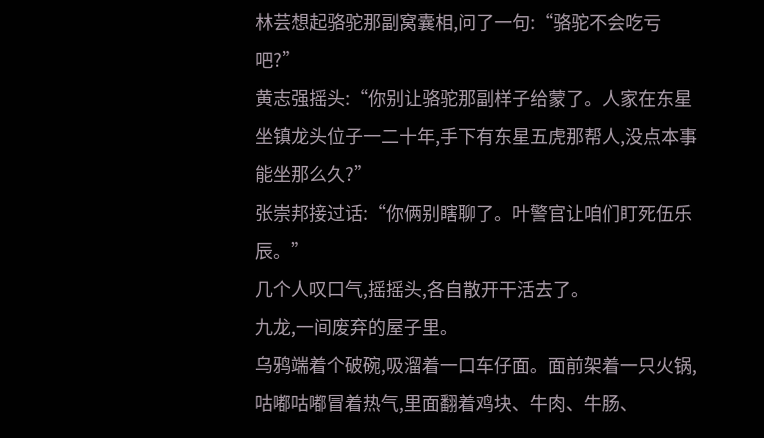林芸想起骆驼那副窝囊相,问了一句:“骆驼不会吃亏吧?”
黄志强摇头:“你别让骆驼那副样子给蒙了。人家在东星坐镇龙头位子一二十年,手下有东星五虎那帮人,没点本事能坐那么久?”
张崇邦接过话:“你俩别瞎聊了。叶警官让咱们盯死伍乐辰。”
几个人叹口气,摇摇头,各自散开干活去了。
九龙,一间废弃的屋子里。
乌鸦端着个破碗,吸溜着一口车仔面。面前架着一只火锅,咕嘟咕嘟冒着热气,里面翻着鸡块、牛肉、牛肠、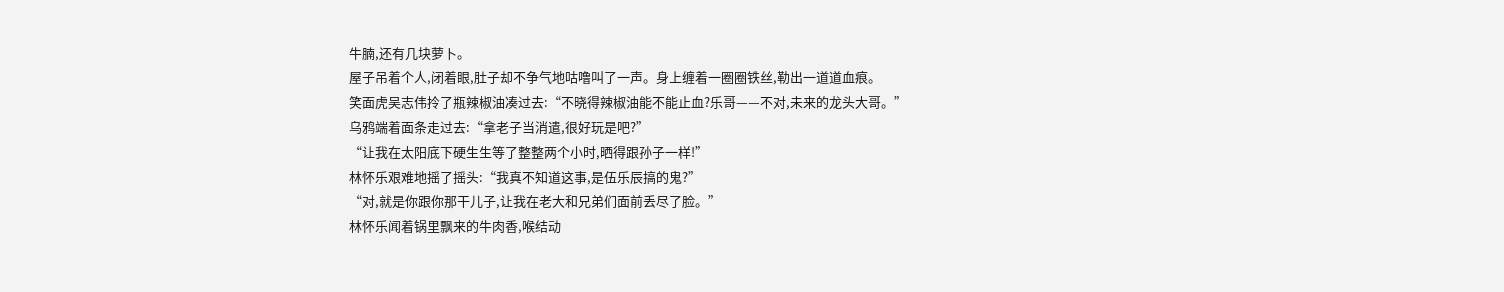牛腩,还有几块萝卜。
屋子吊着个人,闭着眼,肚子却不争气地咕噜叫了一声。身上缠着一圈圈铁丝,勒出一道道血痕。
笑面虎吴志伟拎了瓶辣椒油凑过去:“不晓得辣椒油能不能止血?乐哥——不对,未来的龙头大哥。”
乌鸦端着面条走过去:“拿老子当消遣,很好玩是吧?”
“让我在太阳底下硬生生等了整整两个小时,晒得跟孙子一样!”
林怀乐艰难地摇了摇头:“我真不知道这事,是伍乐辰搞的鬼?”
“对,就是你跟你那干儿子,让我在老大和兄弟们面前丢尽了脸。”
林怀乐闻着锅里飘来的牛肉香,喉结动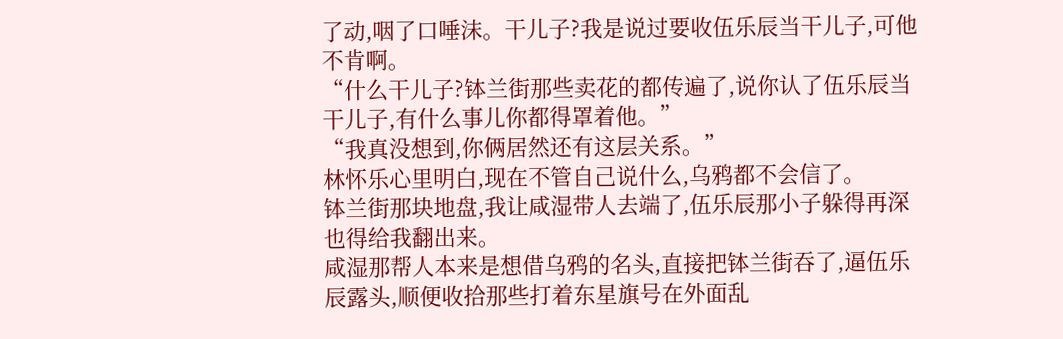了动,咽了口唾沫。干儿子?我是说过要收伍乐辰当干儿子,可他不肯啊。
“什么干儿子?钵兰街那些卖花的都传遍了,说你认了伍乐辰当干儿子,有什么事儿你都得罩着他。”
“我真没想到,你俩居然还有这层关系。”
林怀乐心里明白,现在不管自己说什么,乌鸦都不会信了。
钵兰街那块地盘,我让咸湿带人去端了,伍乐辰那小子躲得再深也得给我翻出来。
咸湿那帮人本来是想借乌鸦的名头,直接把钵兰街吞了,逼伍乐辰露头,顺便收拾那些打着东星旗号在外面乱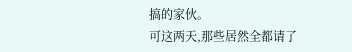搞的家伙。
可这两天,那些居然全都请了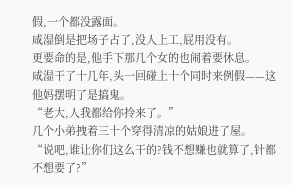假,一个都没露面。
咸湿倒是把场子占了,没人上工,屁用没有。
更要命的是,他手下那几个女的也闹着要休息。
咸湿干了十几年,头一回碰上十个同时来例假——这他妈摆明了是搞鬼。
“老大,人我都给你拎来了。”
几个小弟拽着三十个穿得清凉的姑娘进了屋。
“说吧,谁让你们这么干的?钱不想赚也就算了,针都不想要了?”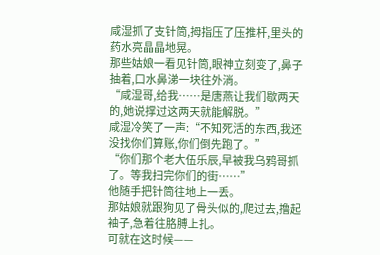咸湿抓了支针筒,拇指压了压推杆,里头的药水亮晶晶地晃。
那些姑娘一看见针筒,眼神立刻变了,鼻子抽着,口水鼻涕一块往外淌。
“咸湿哥,给我……是唐燕让我们歇两天的,她说撑过这两天就能解脱。”
咸湿冷笑了一声:“不知死活的东西,我还没找你们算账,你们倒先跑了。”
“你们那个老大伍乐辰,早被我乌鸦哥抓了。等我扫完你们的街……”
他随手把针筒往地上一丢。
那姑娘就跟狗见了骨头似的,爬过去,撸起袖子,急着往胳膊上扎。
可就在这时候——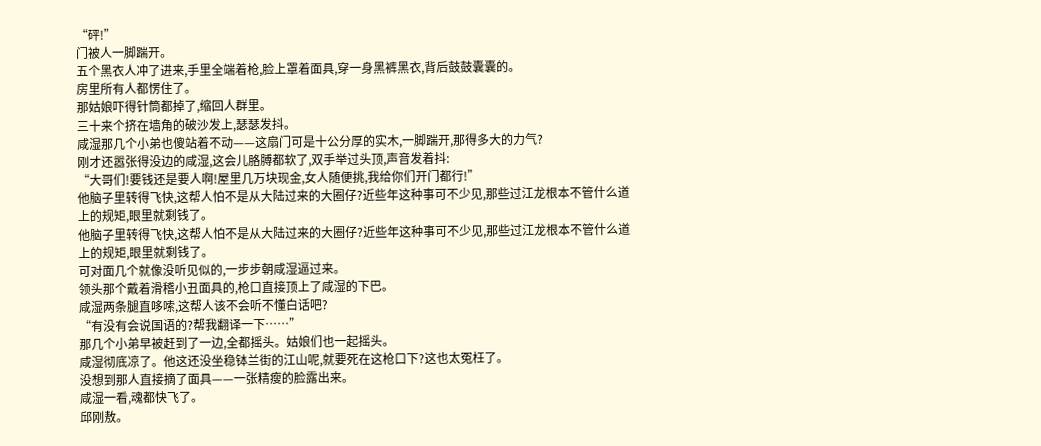“砰!”
门被人一脚踹开。
五个黑衣人冲了进来,手里全端着枪,脸上罩着面具,穿一身黑裤黑衣,背后鼓鼓囊囊的。
房里所有人都愣住了。
那姑娘吓得针筒都掉了,缩回人群里。
三十来个挤在墙角的破沙发上,瑟瑟发抖。
咸湿那几个小弟也傻站着不动——这扇门可是十公分厚的实木,一脚踹开,那得多大的力气?
刚才还嚣张得没边的咸湿,这会儿胳膊都软了,双手举过头顶,声音发着抖:
“大哥们!要钱还是要人啊!屋里几万块现金,女人随便挑,我给你们开门都行!”
他脑子里转得飞快,这帮人怕不是从大陆过来的大圈仔?近些年这种事可不少见,那些过江龙根本不管什么道上的规矩,眼里就剩钱了。
他脑子里转得飞快,这帮人怕不是从大陆过来的大圈仔?近些年这种事可不少见,那些过江龙根本不管什么道上的规矩,眼里就剩钱了。
可对面几个就像没听见似的,一步步朝咸湿逼过来。
领头那个戴着滑稽小丑面具的,枪口直接顶上了咸湿的下巴。
咸湿两条腿直哆嗦,这帮人该不会听不懂白话吧?
“有没有会说国语的?帮我翻译一下……”
那几个小弟早被赶到了一边,全都摇头。姑娘们也一起摇头。
咸湿彻底凉了。他这还没坐稳钵兰街的江山呢,就要死在这枪口下?这也太冤枉了。
没想到那人直接摘了面具——一张精瘦的脸露出来。
咸湿一看,魂都快飞了。
邱刚敖。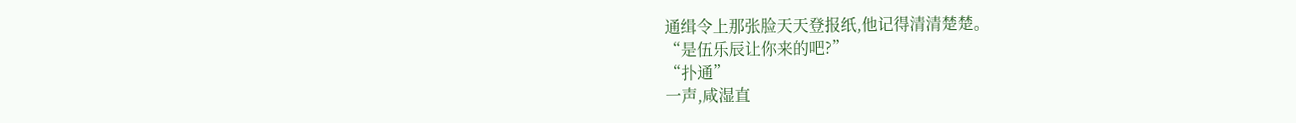通缉令上那张脸天天登报纸,他记得清清楚楚。
“是伍乐辰让你来的吧?”
“扑通”
一声,咸湿直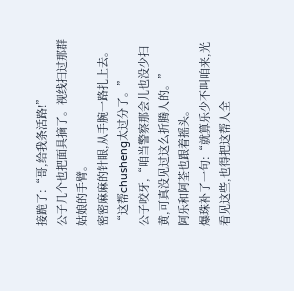接跪了:“哥,给我条活路!”
公子几个也把面具摘了。视线扫过那群姑娘的手臂。
密密麻麻的针眼,从手腕一路扎上去。
“这帮chusheng太过分了。”
公子咬牙,“咱当警察那会儿也没少扫黄,可真没见过这么折腾人的。”
阿乐和阿荃也跟着摇头。
爆珠补了一句:“就算乐少不叫咱来,光看见这些,也得把这帮人全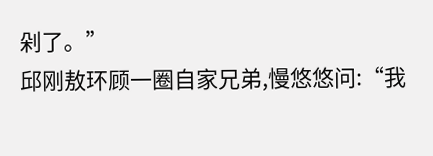剁了。”
邱刚敖环顾一圈自家兄弟,慢悠悠问:“我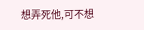想弄死他,可不想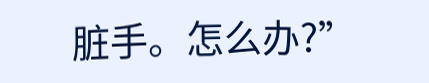脏手。怎么办?”